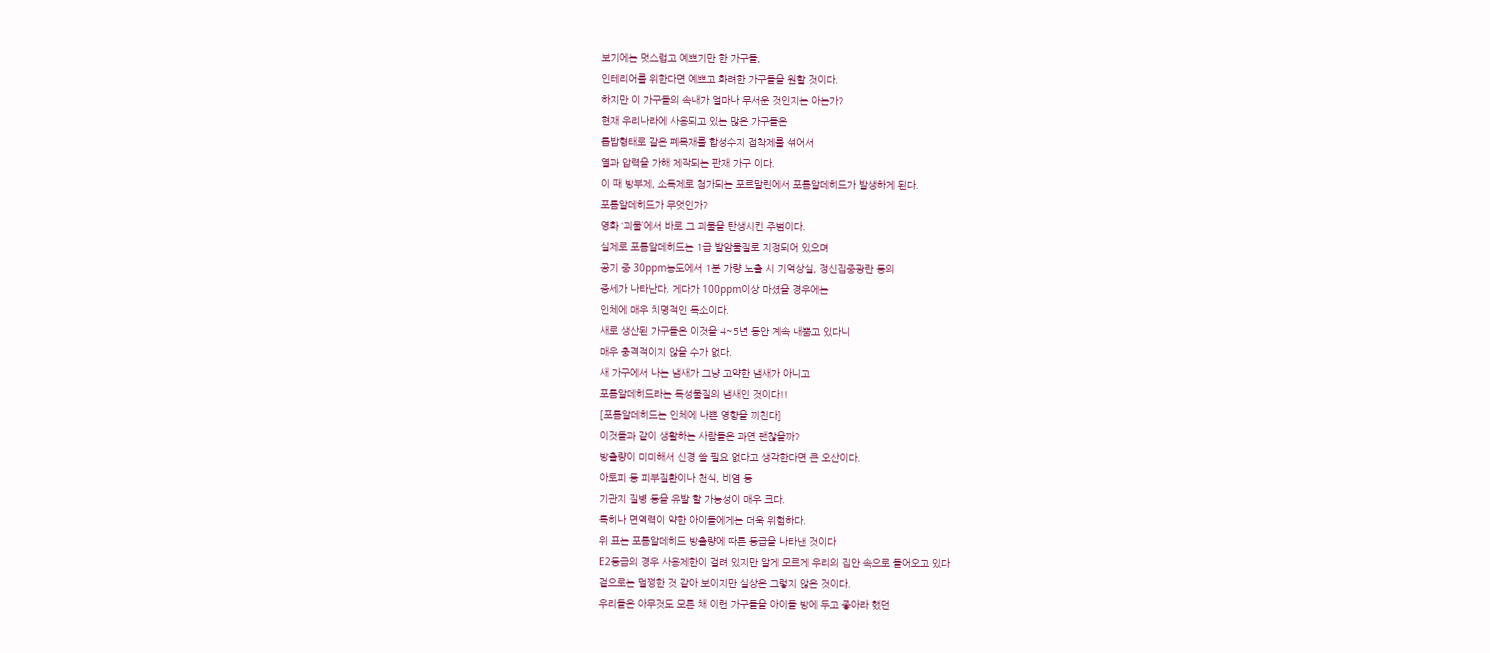보기에는 멋스럽고 예쁘기만 한 가구들,
인테리어를 위한다면 예쁘고 화려한 가구들을 원할 것이다.
하지만 이 가구들의 속내가 얼마나 무서운 것인지는 아는가?
현재 우리나라에 사용되고 있는 많은 가구들은
톱밥형태로 갈은 폐목재를 합성수지 접착제를 섞어서
열과 압력을 가해 제작되는 판재 가구 이다.
이 때 방부제, 소독제로 첨가되는 포르말린에서 포름알데히드가 발생하게 된다.
포름알데히드가 무엇인가?
영화 ‘괴물’에서 바로 그 괴물을 탄생시킨 주범이다.
실제로 포름알데히드는 1급 발암물질로 지정되어 있으며
공기 중 30ppm농도에서 1분 가량 노출 시 기억상실, 정신집중광란 등의
증세가 나타난다. 게다가 100ppm이상 마셨을 경우에는
인체에 매우 치명적인 독소이다.
새로 생산된 가구들은 이것을 4~5년 동안 계속 내뿜고 있다니
매우 충격적이지 않을 수가 없다.
새 가구에서 나는 냄새가 그냥 고약한 냄새가 아니고
포름알데히드라는 독성물질의 냄새인 것이다!!
[포름알데히드는 인체에 나쁜 영향을 끼친다]
이것들과 같이 생활하는 사람들은 과연 괜찮을까?
방출량이 미미해서 신경 쓸 필요 없다고 생각한다면 큰 오산이다.
아토피 등 피부질환이나 천식, 비염 등
기관지 질병 등을 유발 할 가능성이 매우 크다.
특히나 면역력이 약한 아이들에게는 더욱 위험하다.
위 표는 포름알데히드 방출량에 따른 등급을 나타낸 것이다
E2등급의 경우 사용제한이 걸려 있지만 알게 모르게 우리의 집안 속으로 들어오고 있다
겉으로는 멀쩡한 것 같아 보이지만 실상은 그렇지 않은 것이다.
우리들은 아무것도 모른 채 이런 가구들을 아이들 방에 두고 좋아라 했던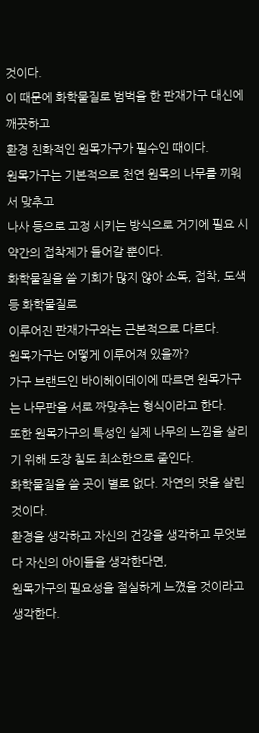것이다.
이 때문에 화학물질로 범벅을 한 판재가구 대신에 깨끗하고
환경 친화적인 원목가구가 필수인 때이다.
원목가구는 기본적으로 천연 원목의 나무를 끼워서 맞추고
나사 등으로 고정 시키는 방식으로 거기에 필요 시 약간의 접착제가 들어갈 뿐이다.
화학물질을 쓸 기회가 많지 않아 소독, 접착, 도색 등 화학물질로
이루어진 판재가구와는 근본적으로 다르다.
원목가구는 어떻게 이루어져 있을까?
가구 브랜드인 바이헤이데이에 따르면 원목가구는 나무판을 서로 짜맞추는 형식이라고 한다.
또한 원목가구의 특성인 실제 나무의 느낌을 살리기 위해 도장 칠도 최소한으로 줄인다.
화학물질을 쓸 곳이 별로 없다. 자연의 멋을 살린 것이다.
환경을 생각하고 자신의 건강을 생각하고 무엇보다 자신의 아이들을 생각한다면,
원목가구의 필요성을 절실하게 느꼈을 것이라고 생각한다.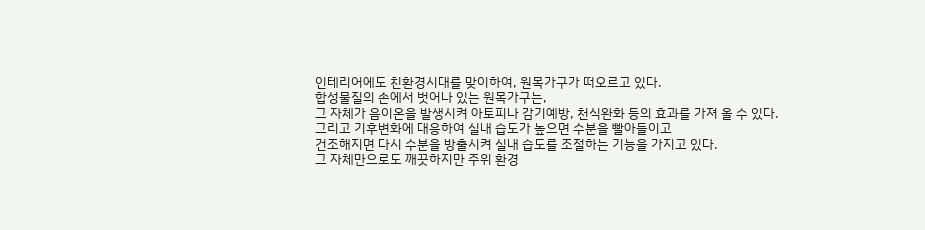인테리어에도 친환경시대를 맞이하여, 원목가구가 떠오르고 있다.
합성물질의 손에서 벗어나 있는 원목가구는,
그 자체가 음이온을 발생시켜 아토피나 감기예방, 천식완화 등의 효과를 가져 올 수 있다.
그리고 기후변화에 대응하여 실내 습도가 높으면 수분을 빨아들이고
건조해지면 다시 수분을 방출시켜 실내 습도를 조절하는 기능을 가지고 있다.
그 자체만으로도 깨끗하지만 주위 환경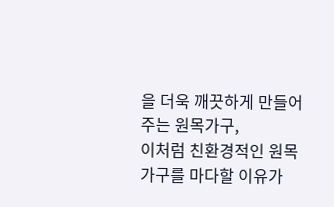을 더욱 깨끗하게 만들어주는 원목가구,
이처럼 친환경적인 원목가구를 마다할 이유가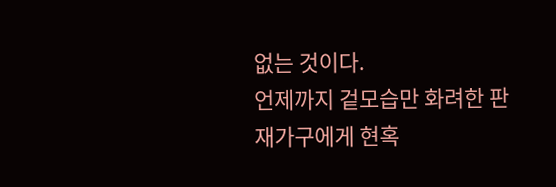없는 것이다.
언제까지 겉모습만 화려한 판재가구에게 현혹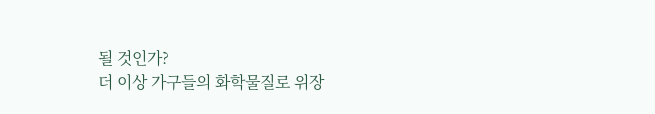될 것인가?
더 이상 가구들의 화학물질로 위장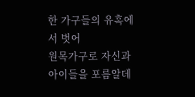한 가구들의 유혹에서 벗어
원목가구로 자신과 아이들을 포름알데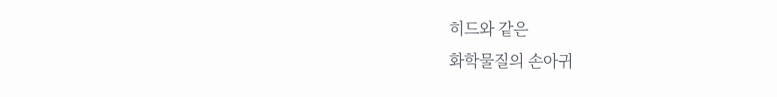히드와 같은
화학물질의 손아귀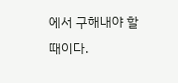에서 구해내야 할 때이다.